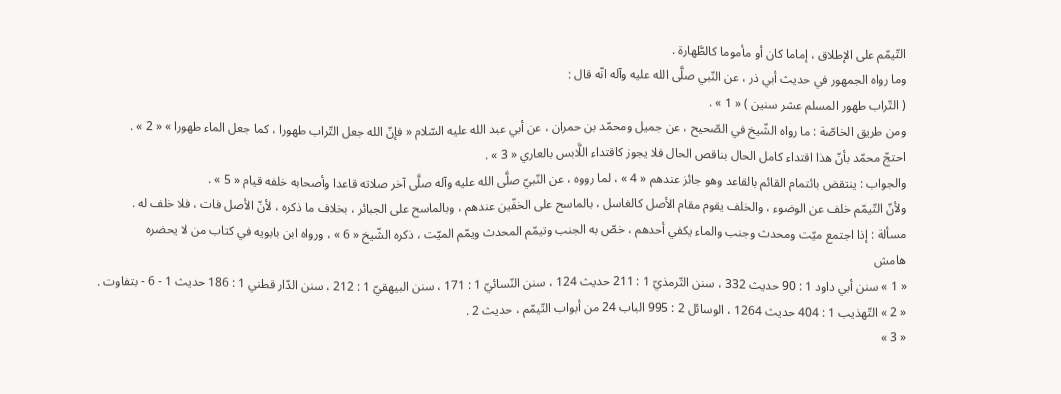التّيمّم على الإطلاق ، إماما كان أو مأموما كالطَّهارة .
وما رواه الجمهور في حديث أبي ذر ، عن النّبي صلَّى الله عليه وآله انّه قال :
( التّراب طهور المسلم عشر سنين ) « 1 » .
ومن طريق الخاصّة : ما رواه الشّيخ في الصّحيح ، عن جميل ومحمّد بن حمران ، عن أبي عبد الله عليه السّلام « فإنّ الله جعل التّراب طهورا ، كما جعل الماء طهورا » « 2 » .
احتجّ محمّد بأنّ هذا اقتداء كامل الحال بناقص الحال فلا يجوز كاقتداء اللَّابس بالعاري « 3 » .
والجواب : ينتقض بائتمام القائم بالقاعد وهو جائز عندهم « 4 » ، لما رووه ، عن النّبيّ صلَّى الله عليه وآله صلَّى آخر صلاته قاعدا وأصحابه خلفه قيام « 5 » .
ولأنّ التّيمّم خلف عن الوضوء ، والخلف يقوم مقام الأصل كالغاسل ، بالماسح على الخفّين عندهم ، وبالماسح على الجبائر ، بخلاف ما ذكره ، لأنّ الأصل فات ، فلا خلف له .
مسألة : إذا اجتمع ميّت ومحدث وجنب والماء يكفي أحدهم ، خصّ به الجنب وتيمّم المحدث ويمّم الميّت ، ذكره الشّيخ « 6 » ، ورواه ابن بابويه في كتاب من لا يحضره
هامش
« 1 » سنن أبي داود 1 : 90 حديث 332 ، سنن التّرمذيّ 1 : 211 حديث 124 ، سنن النّسائيّ 1 : 171 ، سنن البيهقيّ 1 : 212 ، سنن الدّار قطني 1 : 186 حديث 1 - 6 - بتفاوت .
« 2 » التّهذيب 1 : 404 حديث 1264 ، الوسائل 2 : 995 الباب 24 من أبواب التّيمّم ، حديث 2 .
« 3 »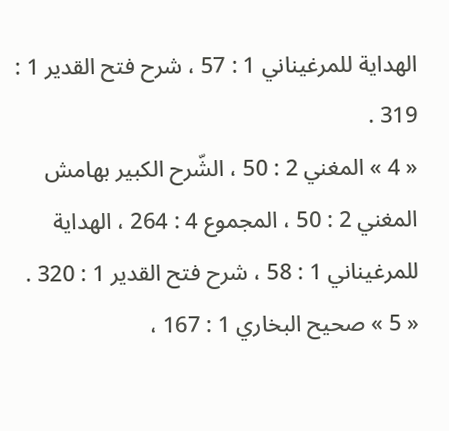الهداية للمرغيناني 1 : 57 ، شرح فتح القدير 1 : 319 .
« 4 » المغني 2 : 50 ، الشّرح الكبير بهامش المغني 2 : 50 ، المجموع 4 : 264 ، الهداية للمرغيناني 1 : 58 ، شرح فتح القدير 1 : 320 .
« 5 » صحيح البخاري 1 : 167 ،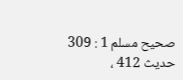صحيح مسلم 1 : 309 حديث 412 ،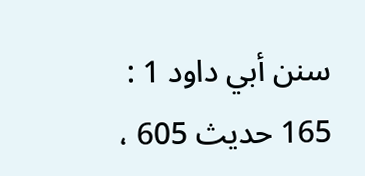سنن أبي داود 1 : 165 حديث 605 ،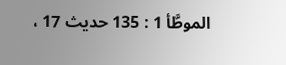الموطَّأ 1 : 135 حديث 17 ،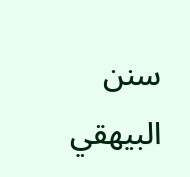سنن البيهقي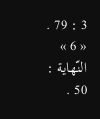3 : 79 .
« 6 » النّهاية : 50 .